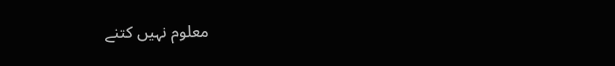معلوم نہیں کتنے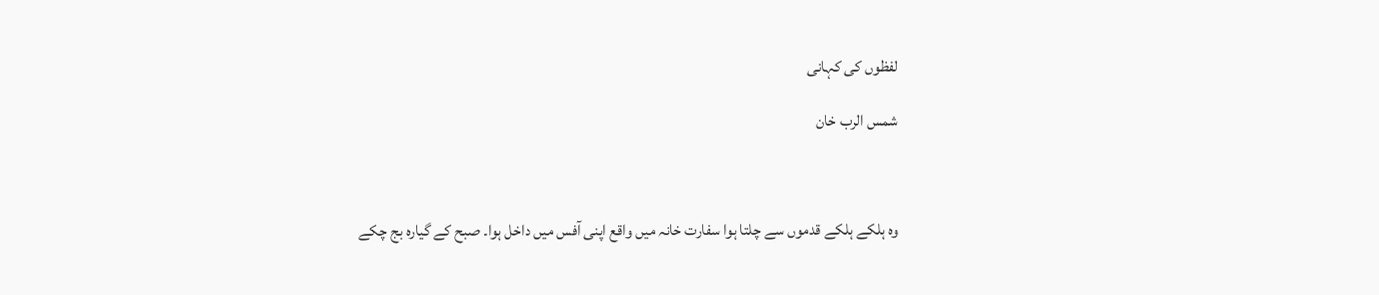لفظوں کی کہانی

شمس الرب خان



وہ ہلکے ہلکے قدموں سے چلتا ہوا سفارت خانہ میں واقع اپنی آفس میں داخل ہوا۔ صبح کے گیارہ بج چکے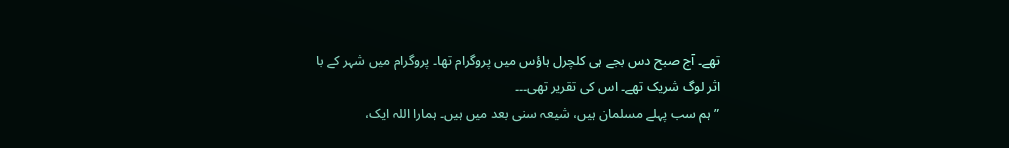تھے۔ آج صبح دس بجے ہی کلچرل ہاؤس میں پروگرام تھا۔ پروگرام میں شہر کے با اثر لوگ شریک تھے۔ اس کی تقریر تھی۔۔۔
” ہم سب پہلے مسلمان ہیں، شیعہ سنی بعد میں ہیں۔ ہمارا اللہ ایک،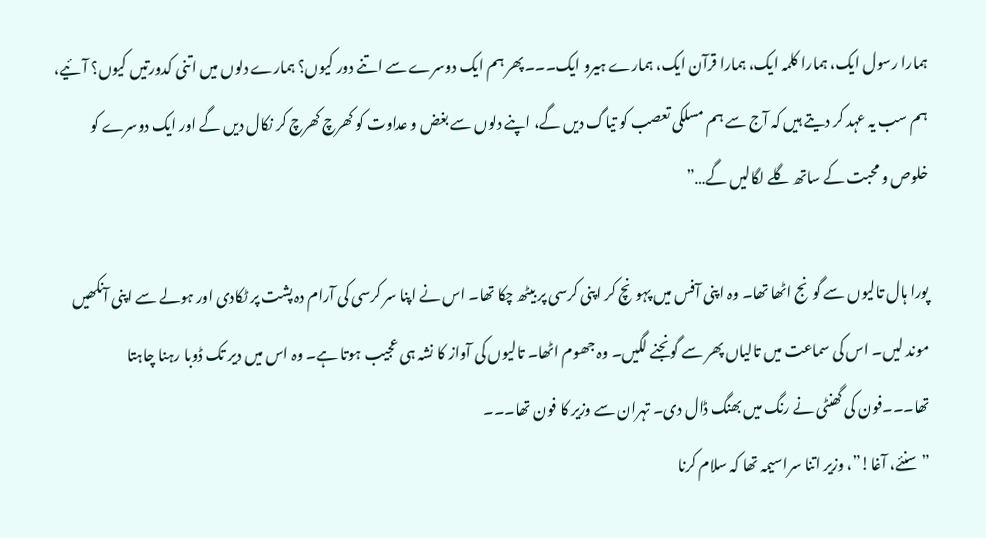ہمارا رسول ایک، ہمارا کلمہ ایک، ہمارا قرآن ایک، ہمارے ہیرو ایک۔۔۔پھر ہم ایک دوسرے سے اتنے دور کیوں؟ ہمارے دلوں میں اتنی کدورتیں کیوں؟ آئیے، ہم سب یہ عہد کر دیتے ہیں کہ آج سے ہم مسلکی تعصب کو تیاگ دیں گے، اپنے دلوں سے بغض و عداوت کو کھرچ کھرچ کر نکال دیں گے اور ایک دوسرے کو خلوص و محبت کے ساتھ گلے لگالیں گے…”

پورا ہال تالیوں سے گونج اٹھا تھا۔ وہ اپنی آفس میں پہونچ کر اپنی کرسی پر بیٹھ چکا تھا۔ اس نے اپنا سر کرسی کی آرام دہ پشت پر ٹکادی اور ہولے سے اپنی آنکھیں موند لیں۔ اس کی سماعت میں تالیاں پھر سے گونجنے لگیں۔ وہ جھوم اٹھا۔ تالیوں کی آواز کا نشہ ہی عجیب ہوتا ہے۔ وہ اس میں دیر تک ڈوبا رہنا چاہتا تھا۔۔۔فون کی گھنٹی نے رنگ میں بھنگ ڈال دی۔ تہران سے وزیر کا فون تھا۔۔۔
” سنئے، آغا!”، وزیر اتنا سراسیمہ تھا کہ سلام کرنا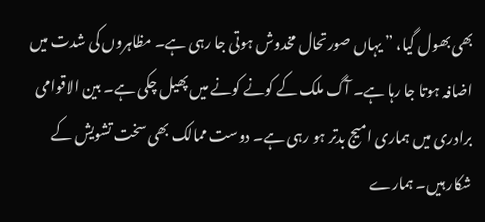بھی بھول گیا، ” یہاں صورتحال مخدوش ہوتی جا رہی ہے۔ مظاہروں کی شدت میں اضافہ ہوتا جا رہا ہے۔ آگ ملک کے کونے کونے میں پھیل چکی ہے۔ بین الاقوامی برادری میں ہماری امیج بدتر ہو رہی ہے۔ دوست ممالک بھی سخت تشویش کے شکار ہیں۔ ہمارے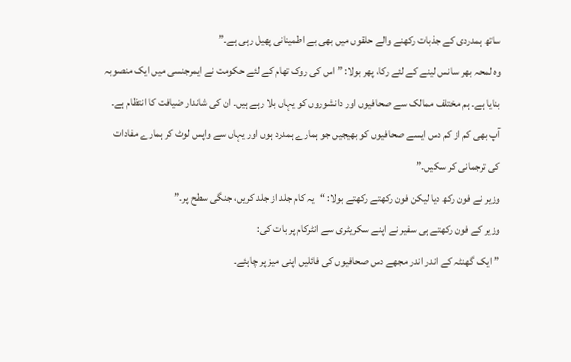ساتھ ہمدردی کے جذبات رکھنے والے حلقوں میں بھی بے اطمینانی پھیل رہی ہے۔”
وہ لمحہ بھر سانس لینے کے لئے رکا، پھر بولا: ” اس کی روک تھام کے لئے حکومت نے ایمرجنسی میں ایک منصوبہ بنایا ہے۔ ہم مختلف ممالک سے صحافیوں اور دانشوروں کو یہاں بلا رہے ہیں۔ ان کی شاندار ضیافت کا انتظام ہے۔ آپ بھی کم از کم دس ایسے صحافیوں کو بھیجیں جو ہمارے ہمدرد ہوں اور یہاں سے واپس لوٹ کر ہمارے مفادات کی ترجمانی کر سکیں۔”
وزیر نے فون رکھ دیا لیکن فون رکھتے رکھتے بولا: “یہ کام جلد از جلد کریں، جنگی سطح پر۔”
وزیر کے فون رکھتے ہی سفیر نے اپنے سکریٹری سے انٹرکام پر بات کی:
” ایک گھنٹہ کے اندر اندر مجھے دس صحافیوں کی فائلیں اپنی میز پر چاہئے۔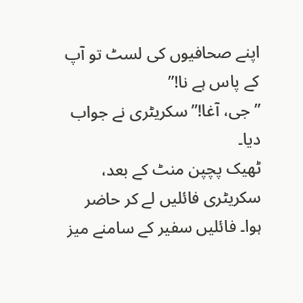اپنے صحافیوں کی لسٹ تو آپ کے پاس ہے نا!”
” جی، آغا!” سکریٹری نے جواب دیا۔
ٹھیک پچپن منٹ کے بعد، سکریٹری فائلیں لے کر حاضر ہوا۔ فائلیں سفیر کے سامنے میز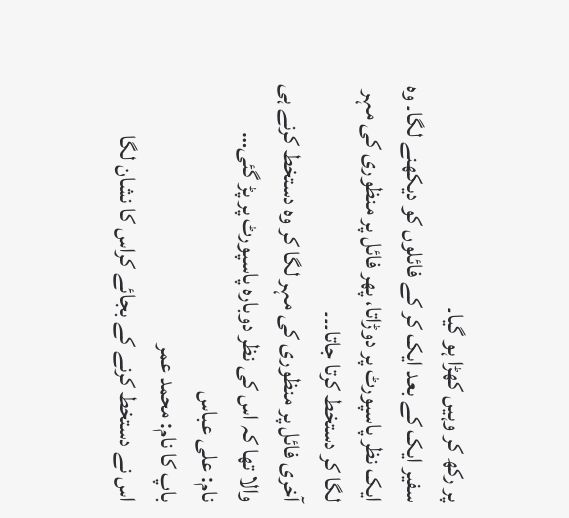پر رکھ کر وہیں کھڑا ہو گیا۔
سفیر ایک کے بعد ایک کر کے فائلوں کو دیکھنے لگا۔ وہ ایک نظر پاسپورٹ پر دوڑاتا، پھر فائل پر منظوری کی مہر لگا کر دستخط کرتا جاتا۔۔۔
آخری فائل پر منظوری کی مہر لگا کر وہ دستخط کرنے ہی والا تھا کہ اس کی نظر دوبارہ پاسپورٹ پر پڑ گئی…
نام: علی عباس
باپ کا نام: محمد عمر
اس نے دستخط کرنے کے بجائے کراس کا نشان لگا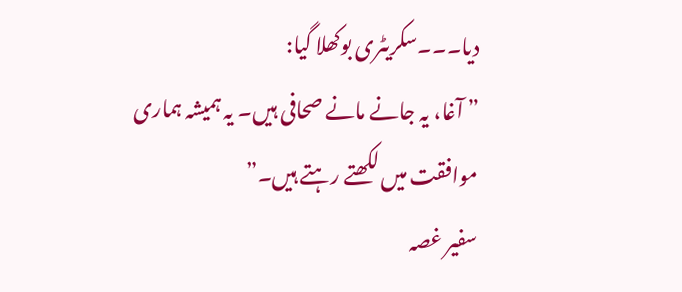دیا۔۔۔سکریٹری بوکھلا گیا:
” آغا، یہ جانے مانے صحافی ہیں۔ یہ ہمیشہ ہماری موافقت میں لکھتے رہتے ہیں۔”
سفیر غصہ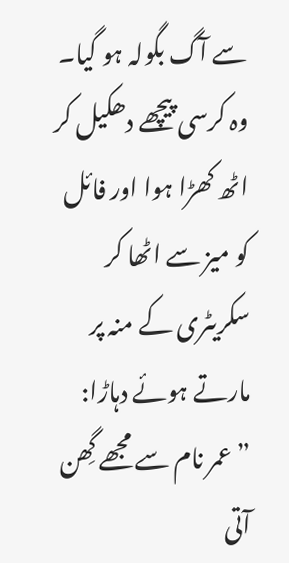سے آگ بگولہ ہو گیا۔ وہ کرسی پیچھے دھکیل کر اٹھ کھڑا ہوا اور فائل کو میز سے اٹھا کر سکریٹری کے منہ پر مارتے ہوئے دہاڑا:
” عمر نام سے مجھے گِھن آتی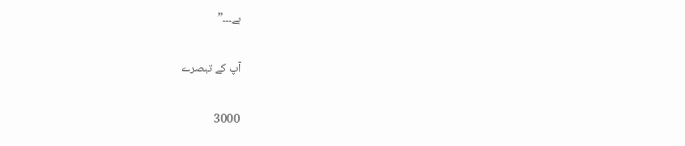ہے۔۔۔”

آپ کے تبصرے

3000